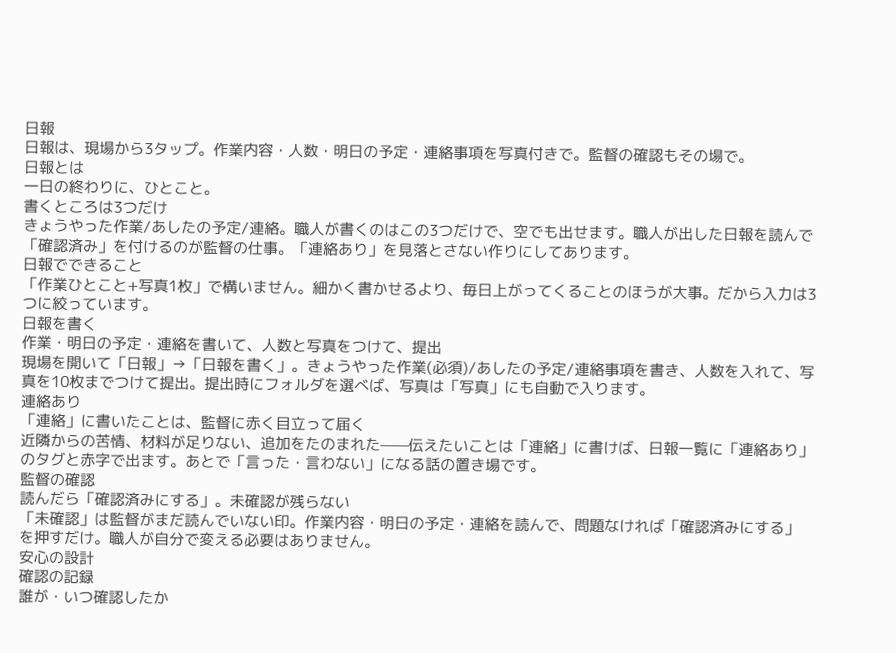日報
日報は、現場から3タップ。作業内容・人数・明日の予定・連絡事項を写真付きで。監督の確認もその場で。
日報とは
一日の終わりに、ひとこと。
書くところは3つだけ
きょうやった作業/あしたの予定/連絡。職人が書くのはこの3つだけで、空でも出せます。職人が出した日報を読んで「確認済み」を付けるのが監督の仕事。「連絡あり」を見落とさない作りにしてあります。
日報でできること
「作業ひとこと+写真1枚」で構いません。細かく書かせるより、毎日上がってくることのほうが大事。だから入力は3つに絞っています。
日報を書く
作業・明日の予定・連絡を書いて、人数と写真をつけて、提出
現場を開いて「日報」→「日報を書く」。きょうやった作業(必須)/あしたの予定/連絡事項を書き、人数を入れて、写真を10枚までつけて提出。提出時にフォルダを選べば、写真は「写真」にも自動で入ります。
連絡あり
「連絡」に書いたことは、監督に赤く目立って届く
近隣からの苦情、材料が足りない、追加をたのまれた——伝えたいことは「連絡」に書けば、日報一覧に「連絡あり」のタグと赤字で出ます。あとで「言った・言わない」になる話の置き場です。
監督の確認
読んだら「確認済みにする」。未確認が残らない
「未確認」は監督がまだ読んでいない印。作業内容・明日の予定・連絡を読んで、問題なければ「確認済みにする」を押すだけ。職人が自分で変える必要はありません。
安心の設計
確認の記録
誰が・いつ確認したか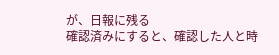が、日報に残る
確認済みにすると、確認した人と時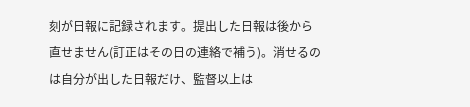刻が日報に記録されます。提出した日報は後から直せません(訂正はその日の連絡で補う)。消せるのは自分が出した日報だけ、監督以上は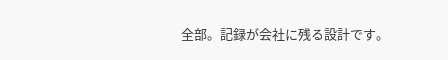全部。記録が会社に残る設計です。